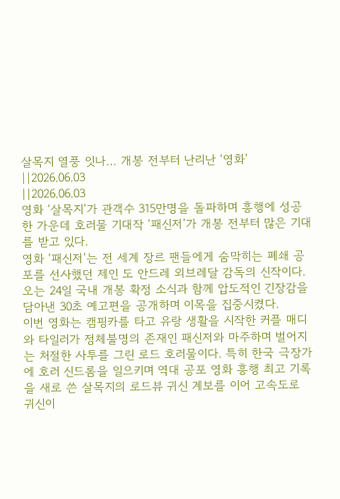살목지 열풍 잇나… 개봉 전부터 난리난 ‘영화’
||2026.06.03
||2026.06.03
영화 ‘살목지’가 관객수 315만명을 돌파하며 흥행에 성공한 가운데 호러물 기대작 ‘패신저’가 개봉 전부터 많은 기대를 받고 있다.
영화 ‘패신저’는 전 세계 장르 팬들에게 숨막히는 폐쇄 공포를 선사했던 제인 도 안드레 외브레달 감독의 신작이다. 오는 24일 국내 개봉 확정 소식과 함께 압도적인 긴장감을 담아낸 30초 예고편을 공개하며 이목을 집중시켰다.
이번 영화는 캠핑카를 타고 유랑 생활을 시작한 커플 매디와 타일러가 정체불명의 존재인 패신저와 마주하며 벌어지는 처절한 사투를 그린 로드 호러물이다. 특히 한국 극장가에 호러 신드롬을 일으키며 역대 공포 영화 흥행 최고 기록을 새로 쓴 살목지의 로드뷰 귀신 계보를 이어 고속도로 귀신이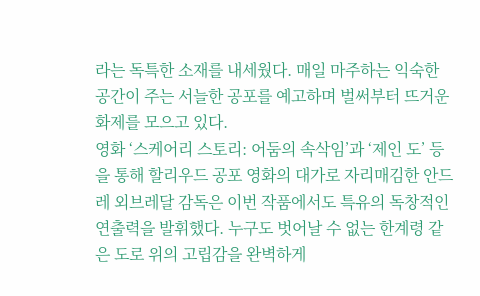라는 독특한 소재를 내세웠다. 매일 마주하는 익숙한 공간이 주는 서늘한 공포를 예고하며 벌써부터 뜨거운 화제를 모으고 있다.
영화 ‘스케어리 스토리: 어둠의 속삭임’과 ‘제인 도’ 등을 통해 할리우드 공포 영화의 대가로 자리매김한 안드레 외브레달 감독은 이번 작품에서도 특유의 독창적인 연출력을 발휘했다. 누구도 벗어날 수 없는 한계령 같은 도로 위의 고립감을 완벽하게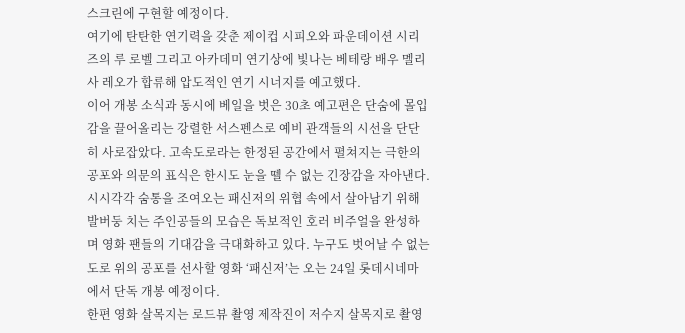스크린에 구현할 예정이다.
여기에 탄탄한 연기력을 갖춘 제이컵 시피오와 파운데이션 시리즈의 루 로벨 그리고 아카데미 연기상에 빛나는 베테랑 배우 멜리사 레오가 합류해 압도적인 연기 시너지를 예고했다.
이어 개봉 소식과 동시에 베일을 벗은 30초 예고편은 단숨에 몰입감을 끌어올리는 강렬한 서스펜스로 예비 관객들의 시선을 단단히 사로잡았다. 고속도로라는 한정된 공간에서 펼쳐지는 극한의 공포와 의문의 표식은 한시도 눈을 뗄 수 없는 긴장감을 자아낸다.
시시각각 숨통을 조여오는 패신저의 위협 속에서 살아남기 위해 발버둥 치는 주인공들의 모습은 독보적인 호러 비주얼을 완성하며 영화 팬들의 기대감을 극대화하고 있다. 누구도 벗어날 수 없는 도로 위의 공포를 선사할 영화 ‘패신저’는 오는 24일 롯데시네마에서 단독 개봉 예정이다.
한편 영화 살목지는 로드뷰 촬영 제작진이 저수지 살목지로 촬영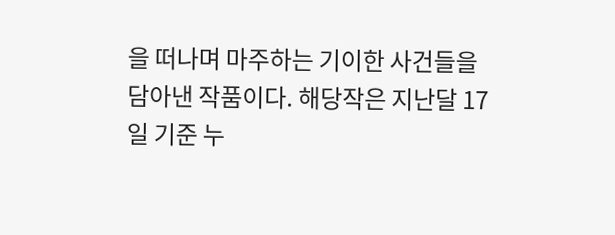을 떠나며 마주하는 기이한 사건들을 담아낸 작품이다. 해당작은 지난달 17일 기준 누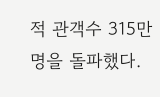적 관객수 315만 명을 돌파했다.